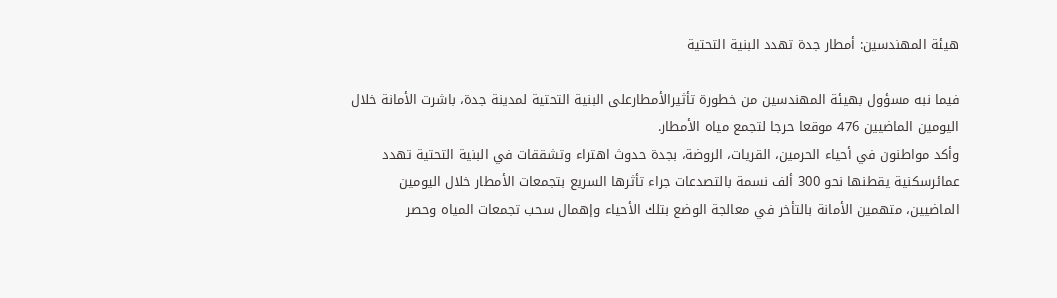هيئة المهندسين: أمطار جدة تهدد البنية التحتية

فيما نبه مسؤول بهيئة المهندسين من خطورة تأثيرالأمطارعلى البنية التحتية لمدينة جدة، باشرت الأمانة خلال اليومين الماضيين 476 موقعا حرجا لتجمع مياه الأمطار.
وأكد مواطنون في أحياء الحرمين، القريات، الروضة، بجدة حدوث اهتراء وتشققات في البنية التحتية تهدد عمائرسكنية يقطنها نحو 300 ألف نسمة بالتصدعات جراء تأثرها السريع بتجمعات الأمطار خلال اليومين الماضيين، متهمين الأمانة بالتأخر في معالجة الوضع بتلك الأحياء وإهمال سحب تجمعات المياه وحصر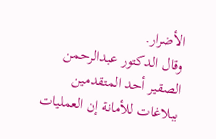الأضرار.
وقال الدكتور عبدالرحمن الصقير أحد المتقدمين ببلاغات للأمانة إن العمليات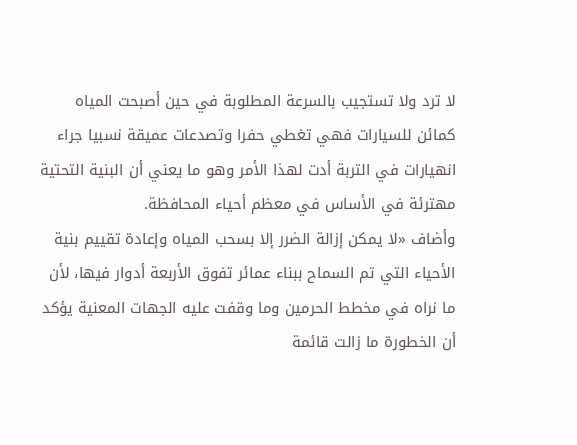لا ترد ولا تستجيب بالسرعة المطلوبة في حين أصبحت المياه كمائن للسيارات فهي تغطي حفرا وتصدعات عميقة نسبيا جراء انهيارات في التربة أدت لهذا الأمر وهو ما يعني أن البنية التحتية مهترئة في الأساس في معظم أحياء المحافظة.
وأضاف «لا يمكن إزالة الضرر إلا بسحب المياه وإعادة تقييم بنية الأحياء التي تم السماح ببناء عمائر تفوق الأربعة أدوار فيها، لأن ما نراه في مخطط الحرمين وما وقفت عليه الجهات المعنية يؤكد أن الخطورة ما زالت قائمة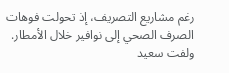رغم مشاريع التصريف، إذ تحولت فوهات الصرف الصحي إلى نوافير خلال الأمطار.
ولفت سعيد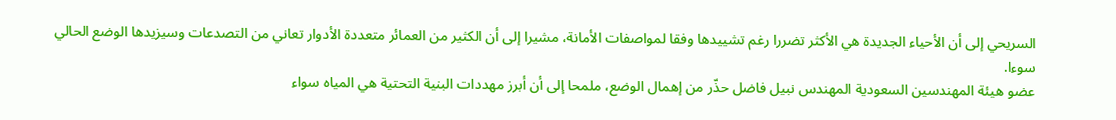السريحي إلى أن الأحياء الجديدة هي الأكثر تضررا رغم تشييدها وفقا لمواصفات الأمانة، مشيرا إلى أن الكثير من العمائر متعددة الأدوار تعاني من التصدعات وسيزيدها الوضع الحالي سوءا.
عضو هيئة المهندسين السعودية المهندس نبيل فاضل حذّر من إهمال الوضع، ملمحا إلى أن أبرز مهددات البنية التحتية هي المياه سواء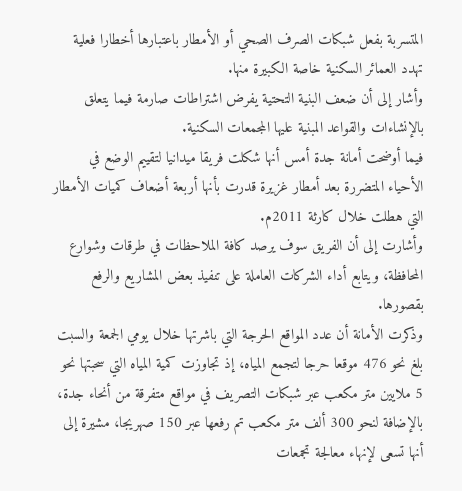المتسربة بفعل شبكات الصرف الصحي أو الأمطار باعتبارها أخطارا فعلية تهدد العمائر السكنية خاصة الكبيرة منها.
وأشار إلى أن ضعف البنية التحتية يفرض اشتراطات صارمة فيما يتعلق بالإنشاءات والقواعد المبنية عليها المجمعات السكنية.
فيما أوضحت أمانة جدة أمس أنها شكلت فريقا ميدانيا لتقييم الوضع في الأحياء المتضررة بعد أمطار غزيرة قدرت بأنها أربعة أضعاف كميات الأمطار التي هطلت خلال كارثة 2011م.
وأشارت إلى أن الفريق سوف يرصد كافة الملاحظات في طرقات وشوارع المحافظة، ويتابع أداء الشركات العاملة على تنفيذ بعض المشاريع والرفع بقصورها.
وذكرت الأمانة أن عدد المواقع الحرجة التي باشرتها خلال يومي الجمعة والسبت بلغ نحو 476 موقعا حرجا لتجمع المياه، إذ تجاوزت كمية المياه التي سحبتها نحو 5 ملايين متر مكعب عبر شبكات التصريف في مواقع متفرقة من أنحاء جدة، بالإضافة لنحو 300 ألف متر مكعب تم رفعها عبر 150 صهريجا، مشيرة إلى أنها تسعى لإنهاء معالجة تجمعات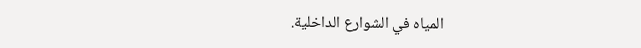المياه في الشوارع الداخلية.